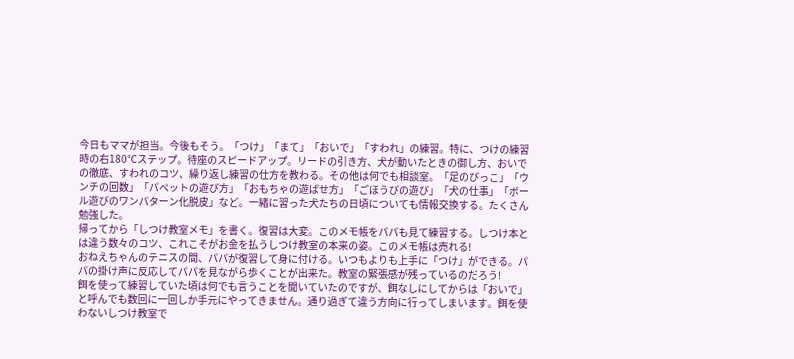今日もママが担当。今後もそう。「つけ」「まて」「おいで」「すわれ」の練習。特に、つけの練習時の右180℃ステップ。待座のスピードアップ。リードの引き方、犬が動いたときの御し方、おいでの徹底、すわれのコツ、繰り返し練習の仕方を教わる。その他は何でも相談室。「足のびっこ」「ウンチの回数」「パペットの遊び方」「おもちゃの遊ばせ方」「ごほうびの遊び」「犬の仕事」「ボール遊びのワンパターン化脱皮」など。一緒に習った犬たちの日頃についても情報交換する。たくさん勉強した。
帰ってから「しつけ教室メモ」を書く。復習は大変。このメモ帳をパパも見て練習する。しつけ本とは違う数々のコツ、これこそがお金を払うしつけ教室の本来の姿。このメモ帳は売れる!
おねえちゃんのテニスの間、パパが復習して身に付ける。いつもよりも上手に「つけ」ができる。パパの掛け声に反応してパパを見ながら歩くことが出来た。教室の緊張感が残っているのだろう!
餌を使って練習していた頃は何でも言うことを聞いていたのですが、餌なしにしてからは「おいで」と呼んでも数回に一回しか手元にやってきません。通り過ぎて違う方向に行ってしまいます。餌を使わないしつけ教室で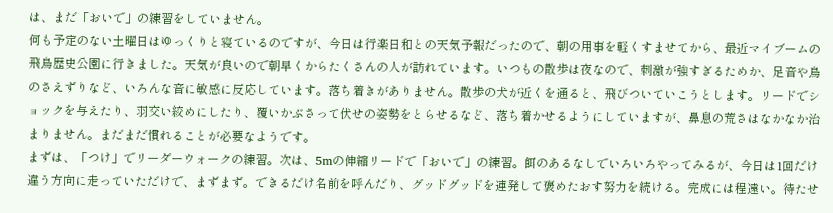は、まだ「おいで」の練習をしていません。
何も予定のない土曜日はゆっくりと寝ているのですが、今日は行楽日和との天気予報だったので、朝の用事を軽くすませてから、最近マイブームの飛鳥歴史公園に行きました。天気が良いので朝早くからたくさんの人が訪れています。いつもの散歩は夜なので、刺激が強すぎるためか、足音や鳥のさえずりなど、いろんな音に敏感に反応しています。落ち着きがありません。散歩の犬が近くを通ると、飛びついていこうとします。リードでショックを与えたり、羽交い絞めにしたり、覆いかぶさって伏せの姿勢をとらせるなど、落ち着かせるようにしていますが、鼻息の荒さはなかなか治まりません。まだまだ慣れることが必要なようです。
まずは、「つけ」でリーダーウォークの練習。次は、5mの伸縮リードで「おいで」の練習。餌のあるなしでいろいろやってみるが、今日は1回だけ違う方向に走っていただけで、まずまず。できるだけ名前を呼んだり、グッドグッドを連発して褒めたおす努力を続ける。完成には程遠い。待たせ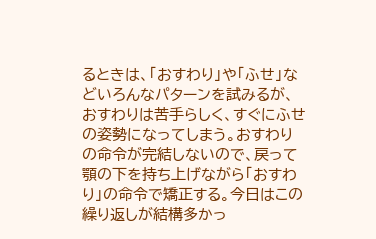るときは、「おすわり」や「ふせ」などいろんなパターンを試みるが、おすわりは苦手らしく、すぐにふせの姿勢になってしまう。おすわりの命令が完結しないので、戻って顎の下を持ち上げながら「おすわり」の命令で矯正する。今日はこの繰り返しが結構多かっ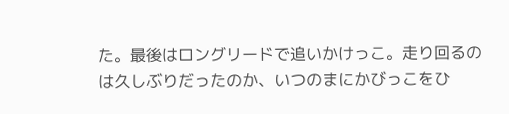た。最後はロングリードで追いかけっこ。走り回るのは久しぶりだったのか、いつのまにかびっこをひ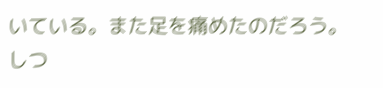いている。また足を痛めたのだろう。しつ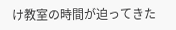け教室の時間が迫ってきた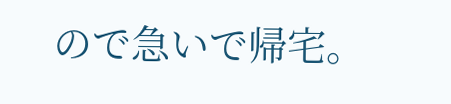ので急いで帰宅。